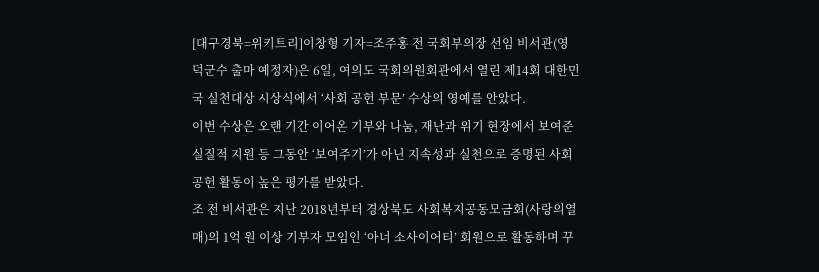[대구경북=위키트리]이창형 기자=조주홍 전 국회부의장 선임 비서관(영덕군수 출마 예정자)은 6일, 여의도 국회의원회관에서 열린 제14회 대한민국 실천대상 시상식에서 ‘사회 공헌 부문’ 수상의 영예를 안았다.
이번 수상은 오랜 기간 이어온 기부와 나눔, 재난과 위기 현장에서 보여준 실질적 지원 등 그동안 ‘보여주기’가 아닌 지속성과 실천으로 증명된 사회공헌 활동이 높은 평가를 받았다.
조 전 비서관은 지난 2018년부터 경상북도 사회복지공동모금회(사랑의열매)의 1억 원 이상 기부자 모임인 ‘아너 소사이어티’ 회원으로 활동하며 꾸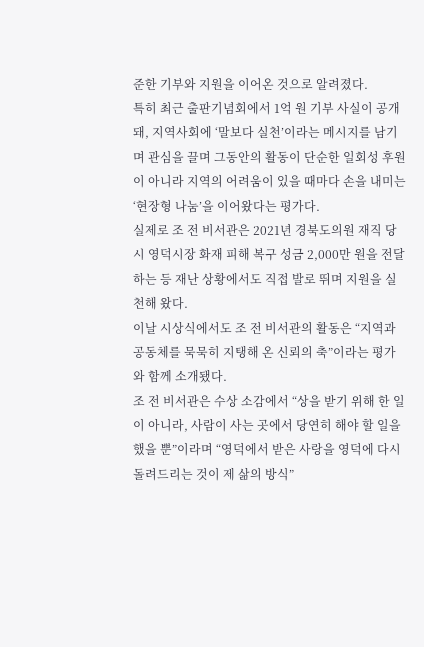준한 기부와 지원을 이어온 것으로 알려졌다.
특히 최근 출판기념회에서 1억 원 기부 사실이 공개돼, 지역사회에 ‘말보다 실천’이라는 메시지를 남기며 관심을 끌며 그동안의 활동이 단순한 일회성 후원이 아니라 지역의 어려움이 있을 때마다 손을 내미는 ‘현장형 나눔’을 이어왔다는 평가다.
실제로 조 전 비서관은 2021년 경북도의원 재직 당시 영덕시장 화재 피해 복구 성금 2,000만 원을 전달하는 등 재난 상황에서도 직접 발로 뛰며 지원을 실천해 왔다.
이날 시상식에서도 조 전 비서관의 활동은 “지역과 공동체를 묵묵히 지탱해 온 신뢰의 축”이라는 평가와 함께 소개됐다.
조 전 비서관은 수상 소감에서 “상을 받기 위해 한 일이 아니라, 사람이 사는 곳에서 당연히 해야 할 일을 했을 뿐”이라며 “영덕에서 받은 사랑을 영덕에 다시 돌려드리는 것이 제 삶의 방식”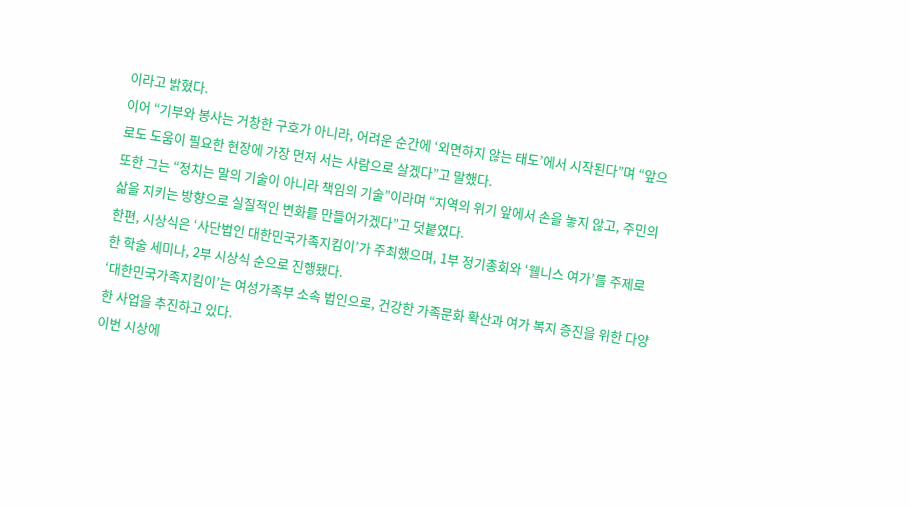이라고 밝혔다.
이어 “기부와 봉사는 거창한 구호가 아니라, 어려운 순간에 ‘외면하지 않는 태도’에서 시작된다”며 “앞으로도 도움이 필요한 현장에 가장 먼저 서는 사람으로 살겠다”고 말했다.
또한 그는 “정치는 말의 기술이 아니라 책임의 기술”이라며 “지역의 위기 앞에서 손을 놓지 않고, 주민의 삶을 지키는 방향으로 실질적인 변화를 만들어가겠다”고 덧붙였다.
한편, 시상식은 ‘사단법인 대한민국가족지킴이’가 주최했으며, 1부 정기총회와 ‘웰니스 여가’를 주제로 한 학술 세미나, 2부 시상식 순으로 진행됐다.
‘대한민국가족지킴이’는 여성가족부 소속 법인으로, 건강한 가족문화 확산과 여가 복지 증진을 위한 다양한 사업을 추진하고 있다.
이번 시상에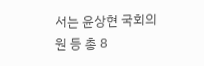서는 윤상현 국회의원 등 총 8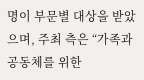명이 부문별 대상을 받았으며, 주최 측은 “가족과 공동체를 위한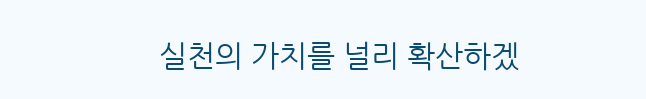실천의 가치를 널리 확산하겠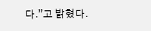다.”고 밝혔다.